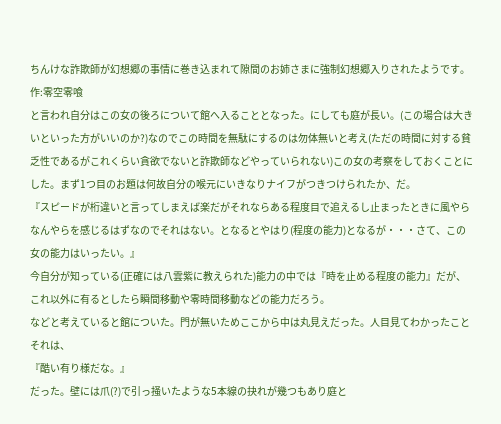ちんけな詐欺師が幻想郷の事情に巻き込まれて隙間のお姉さまに強制幻想郷入りされたようです。 作:零空零喰
と言われ自分はこの女の後ろについて館へ入ることとなった。にしても庭が長い。(この場合は大きいといった方がいいのか?)なのでこの時間を無駄にするのは勿体無いと考え(ただの時間に対する貧乏性であるがこれくらい貪欲でないと詐欺師などやっていられない)この女の考察をしておくことにした。まず1つ目のお題は何故自分の喉元にいきなりナイフがつきつけられたか、だ。
『スピードが桁違いと言ってしまえば楽だがそれならある程度目で追えるし止まったときに風やらなんやらを感じるはずなのでそれはない。となるとやはり(程度の能力)となるが・・・さて、この女の能力はいったい。』
今自分が知っている(正確には八雲紫に教えられた)能力の中では『時を止める程度の能力』だが、これ以外に有るとしたら瞬間移動や零時間移動などの能力だろう。
などと考えていると館についた。門が無いためここから中は丸見えだった。人目見てわかったことそれは、
『酷い有り様だな。』
だった。壁には爪(?)で引っ掻いたような5本線の抉れが幾つもあり庭と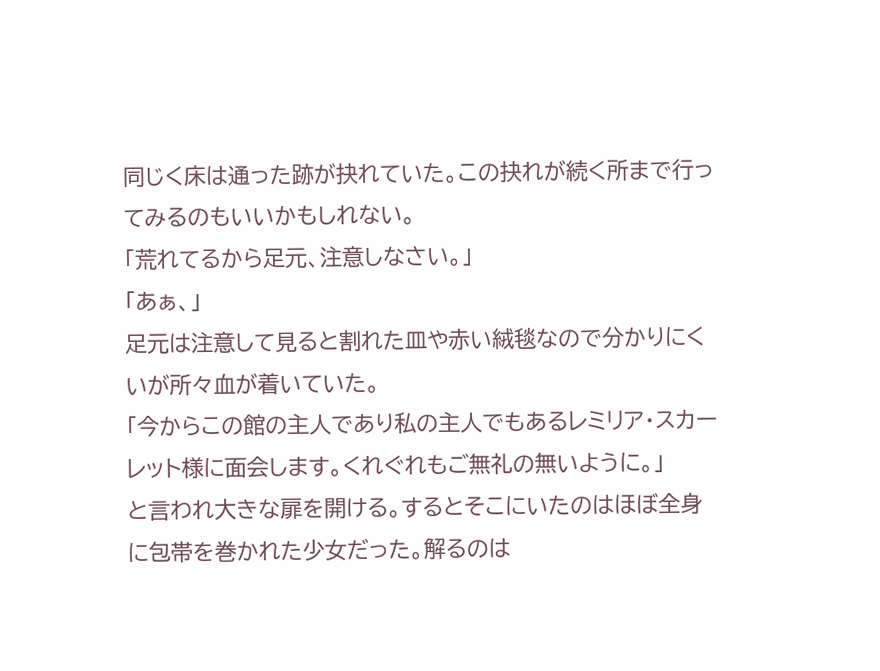同じく床は通った跡が抉れていた。この抉れが続く所まで行ってみるのもいいかもしれない。
「荒れてるから足元、注意しなさい。」
「あぁ、」
足元は注意して見ると割れた皿や赤い絨毯なので分かりにくいが所々血が着いていた。
「今からこの館の主人であり私の主人でもあるレミリア・スカーレット様に面会します。くれぐれもご無礼の無いように。」
と言われ大きな扉を開ける。するとそこにいたのはほぼ全身に包帯を巻かれた少女だった。解るのは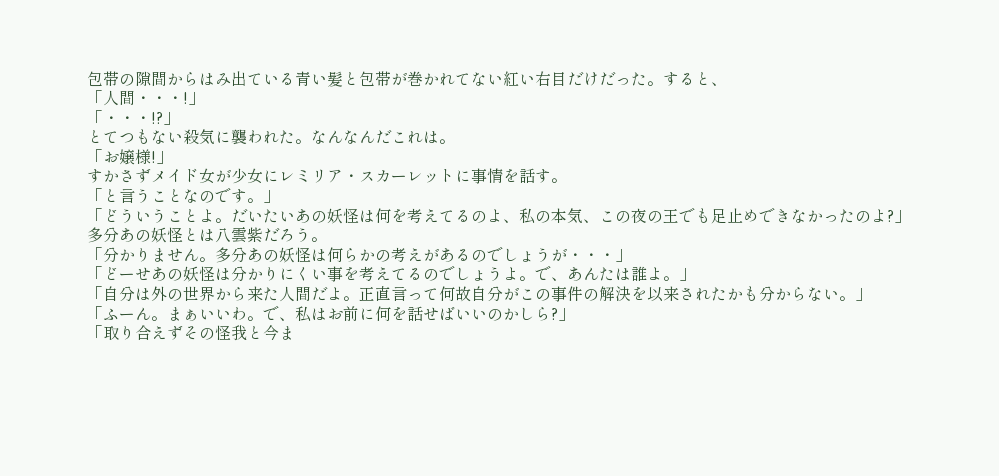包帯の隙間からはみ出ている青い髪と包帯が巻かれてない紅い右目だけだった。すると、
「人間・・・!」
「・・・!?」
とてつもない殺気に襲われた。なんなんだこれは。
「お嬢様!」
すかさずメイド女が少女にレミリア・スカーレットに事情を話す。
「と言うことなのです。」
「どういうことよ。だいたいあの妖怪は何を考えてるのよ、私の本気、この夜の王でも足止めできなかったのよ?」
多分あの妖怪とは八雲紫だろう。
「分かりません。多分あの妖怪は何らかの考えがあるのでしょうが・・・」
「どーせあの妖怪は分かりにくい事を考えてるのでしょうよ。で、あんたは誰よ。」
「自分は外の世界から来た人間だよ。正直言って何故自分がこの事件の解決を以来されたかも分からない。」
「ふーん。まぁいいわ。で、私はお前に何を話せばいいのかしら?」
「取り合えずその怪我と今ま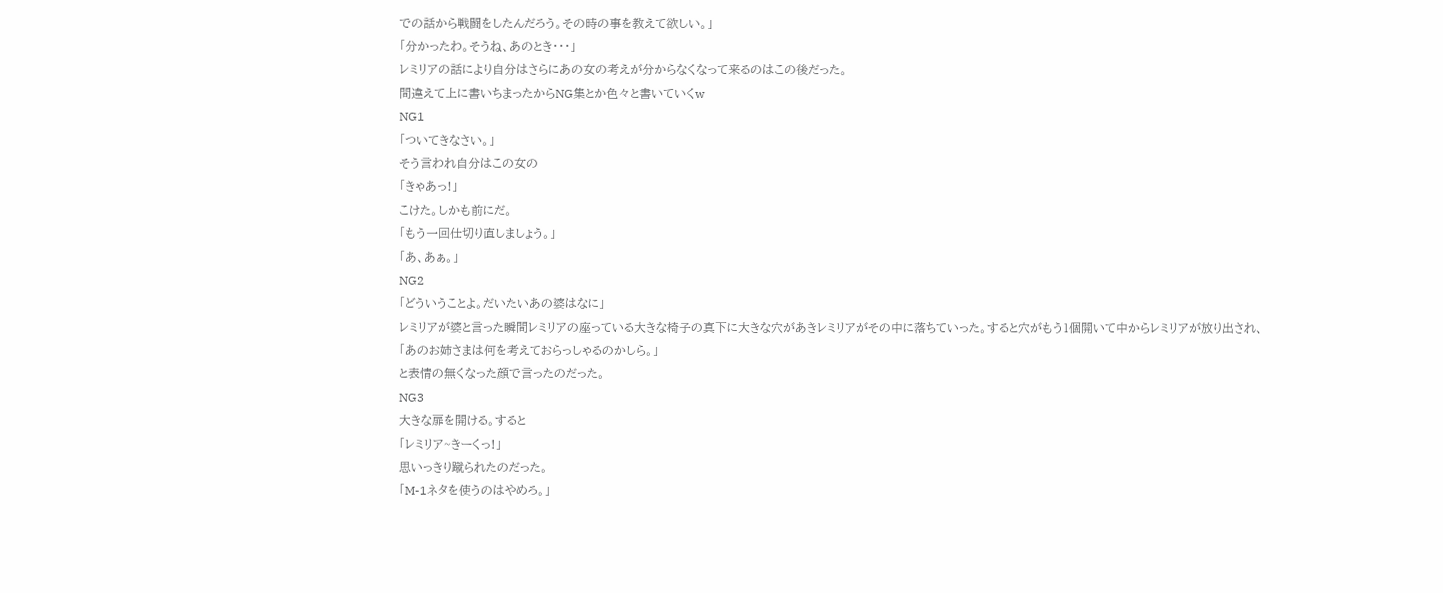での話から戦闘をしたんだろう。その時の事を教えて欲しい。」
「分かったわ。そうね、あのとき・・・」
レミリアの話により自分はさらにあの女の考えが分からなくなって来るのはこの後だった。
間違えて上に書いちまったからNG集とか色々と書いていくw
NG1
「ついてきなさい。」
そう言われ自分はこの女の
「きゃあっ!」
こけた。しかも前にだ。
「もう一回仕切り直しましょう。」
「あ、あぁ。」
NG2
「どういうことよ。だいたいあの婆はなに」
レミリアが婆と言った瞬間レミリアの座っている大きな椅子の真下に大きな穴があきレミリアがその中に落ちていった。すると穴がもう1個開いて中からレミリアが放り出され、
「あのお姉さまは何を考えておらっしゃるのかしら。」
と表情の無くなった顔で言ったのだった。
NG3
大きな扉を開ける。すると
「レミリア~きーくっ!」
思いっきり蹴られたのだった。
「M-1ネタを使うのはやめろ。」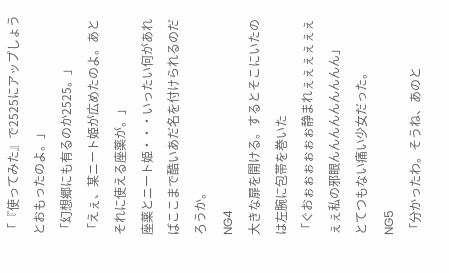「『使ってみた』で2525にアップしょうとおもったのよ。」
「幻想郷にも有るのか2525。」
「えぇ、某ニート姫が広めたのよ。あとそれに使える座薬が。」
座薬とニート姫・・・いったい何があればここまで酷いあだ名を付けられるのだろうか。
NG4
大きな扉を開ける。するとそこにいたのは左腕に包帯を巻いた
「ぐおぉぉぉぉぉぉ静まれぇぇぇぇぇぇぇぇ私の邪眼んんんんんんんんん」
とてつもない痛い少女だった。
NG5
「分かったわ。そうね、あのと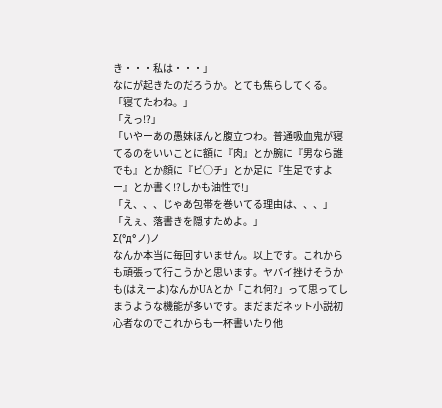き・・・私は・・・」
なにが起きたのだろうか。とても焦らしてくる。
「寝てたわね。」
「えっ!?」
「いやーあの愚妹ほんと腹立つわ。普通吸血鬼が寝てるのをいいことに額に『肉』とか腕に『男なら誰でも』とか顔に『ビ○チ」とか足に『生足ですよー』とか書く!?しかも油性で!」
「え、、、じゃあ包帯を巻いてる理由は、、、」
「えぇ、落書きを隠すためよ。」
Σ(°д°ノ)ノ
なんか本当に毎回すいません。以上です。これからも頑張って行こうかと思います。ヤバイ挫けそうかも(はえーよ)なんかUAとか「これ何?」って思ってしまうような機能が多いです。まだまだネット小説初心者なのでこれからも一杯書いたり他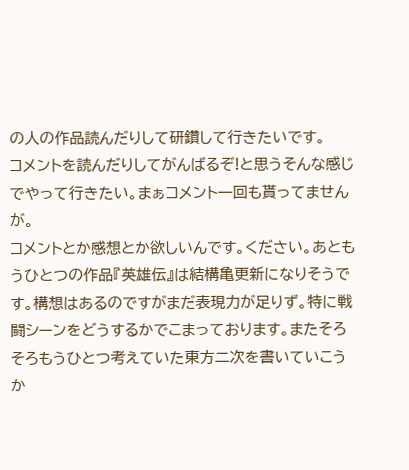の人の作品読んだりして研鑽して行きたいです。
コメントを読んだりしてがんばるぞ!と思うそんな感じでやって行きたい。まぁコメント一回も貰ってませんが。
コメントとか感想とか欲しいんです。ください。あともうひとつの作品『英雄伝』は結構亀更新になりそうです。構想はあるのですがまだ表現力が足りず。特に戦闘シーンをどうするかでこまっております。またそろそろもうひとつ考えていた東方二次を書いていこうか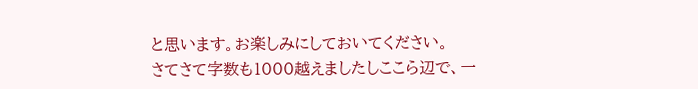と思います。お楽しみにしておいてください。
さてさて字数も1000越えましたしここら辺で、一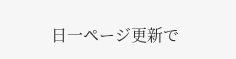日一ページ更新で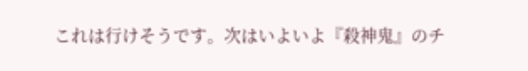これは行けそうです。次はいよいよ『殺神鬼』のチ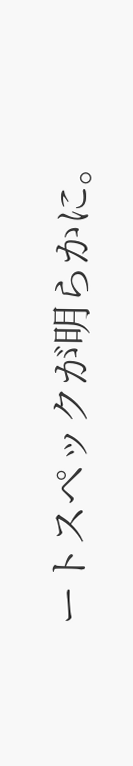ートスペックが明らかに。